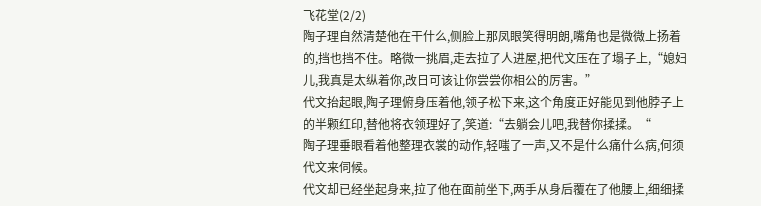飞花堂(2/2)
陶子理自然清楚他在干什么,侧脸上那凤眼笑得明朗,嘴角也是微微上扬着的,挡也挡不住。略微一挑眉,走去拉了人进屋,把代文压在了塌子上,“媳妇儿,我真是太纵着你,改日可该让你尝尝你相公的厉害。”
代文抬起眼,陶子理俯身压着他,领子松下来,这个角度正好能见到他脖子上的半颗红印,替他将衣领理好了,笑道:“去躺会儿吧,我替你揉揉。“
陶子理垂眼看着他整理衣裳的动作,轻嗤了一声,又不是什么痛什么病,何须代文来伺候。
代文却已经坐起身来,拉了他在面前坐下,两手从身后覆在了他腰上,细细揉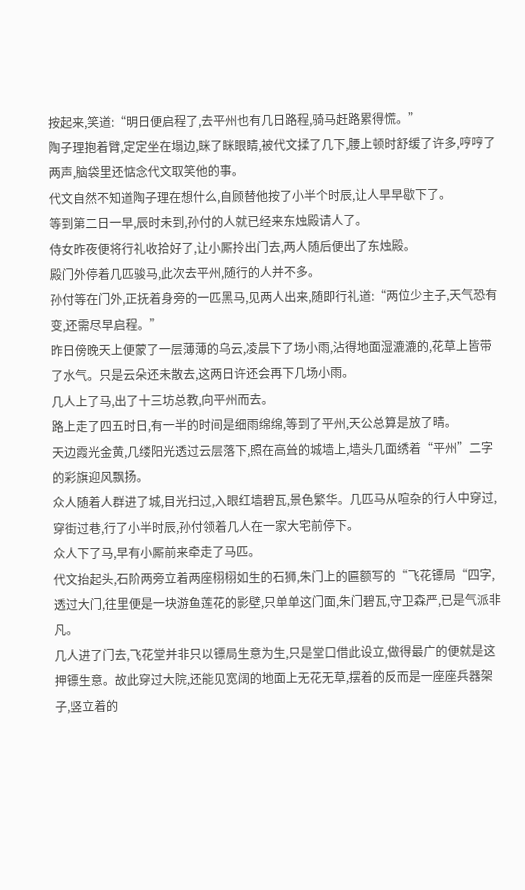按起来,笑道:“明日便启程了,去平州也有几日路程,骑马赶路累得慌。”
陶子理抱着臂,定定坐在塌边,眯了眯眼睛,被代文揉了几下,腰上顿时舒缓了许多,哼哼了两声,脑袋里还惦念代文取笑他的事。
代文自然不知道陶子理在想什么,自顾替他按了小半个时辰,让人早早歇下了。
等到第二日一早,辰时未到,孙付的人就已经来东烛殿请人了。
侍女昨夜便将行礼收拾好了,让小厮拎出门去,两人随后便出了东烛殿。
殿门外停着几匹骏马,此次去平州,随行的人并不多。
孙付等在门外,正抚着身旁的一匹黑马,见两人出来,随即行礼道:“两位少主子,天气恐有变,还需尽早启程。”
昨日傍晚天上便蒙了一层薄薄的乌云,凌晨下了场小雨,沾得地面湿漉漉的,花草上皆带了水气。只是云朵还未散去,这两日许还会再下几场小雨。
几人上了马,出了十三坊总教,向平州而去。
路上走了四五时日,有一半的时间是细雨绵绵,等到了平州,天公总算是放了晴。
天边霞光金黄,几缕阳光透过云层落下,照在高耸的城墙上,墙头几面绣着“平州”二字的彩旗迎风飘扬。
众人随着人群进了城,目光扫过,入眼红墙碧瓦,景色繁华。几匹马从喧杂的行人中穿过,穿街过巷,行了小半时辰,孙付领着几人在一家大宅前停下。
众人下了马,早有小厮前来牵走了马匹。
代文抬起头,石阶两旁立着两座栩栩如生的石狮,朱门上的匾额写的“飞花镖局“四字,透过大门,往里便是一块游鱼莲花的影壁,只单单这门面,朱门碧瓦,守卫森严,已是气派非凡。
几人进了门去,飞花堂并非只以镖局生意为生,只是堂口借此设立,做得最广的便就是这押镖生意。故此穿过大院,还能见宽阔的地面上无花无草,摆着的反而是一座座兵器架子,竖立着的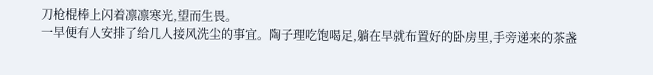刀枪棍棒上闪着凛凛寒光,望而生畏。
一早便有人安排了给几人接风洗尘的事宜。陶子理吃饱喝足,躺在早就布置好的卧房里,手旁递来的茶盏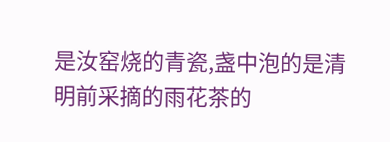是汝窑烧的青瓷,盏中泡的是清明前采摘的雨花茶的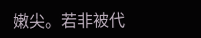嫩尖。若非被代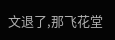文退了,那飞花堂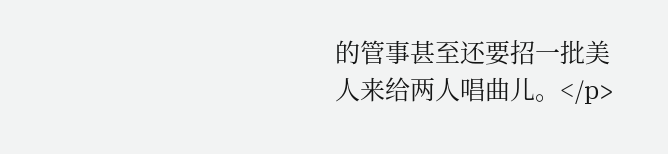的管事甚至还要招一批美人来给两人唱曲儿。</p>